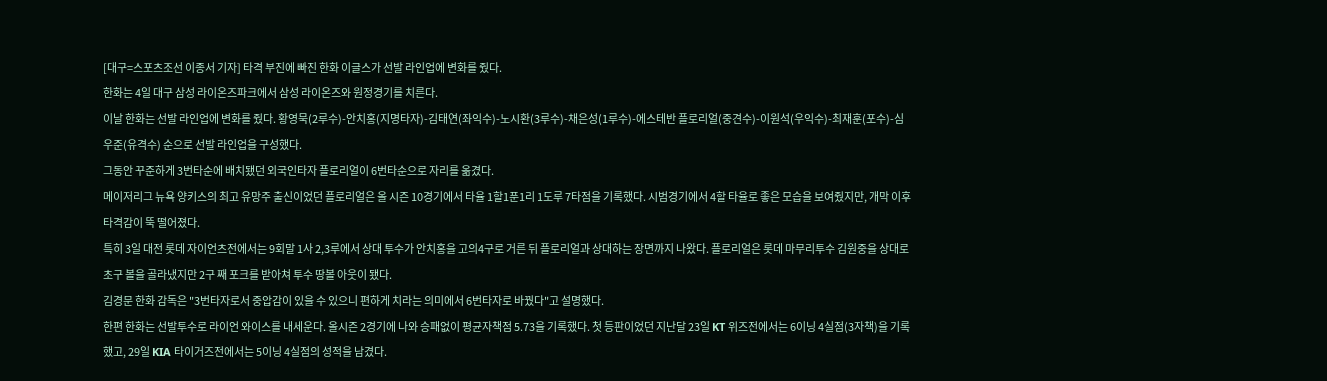[대구=스포츠조선 이종서 기자] 타격 부진에 빠진 한화 이글스가 선발 라인업에 변화를 줬다.
한화는 4일 대구 삼성 라이온즈파크에서 삼성 라이온즈와 원정경기를 치른다.
이날 한화는 선발 라인업에 변화를 줬다. 황영묵(2루수)-안치홍(지명타자)-김태연(좌익수)-노시환(3루수)-채은성(1루수)-에스테반 플로리얼(중견수)-이원석(우익수)-최재훈(포수)-심우준(유격수) 순으로 선발 라인업을 구성했다.
그동안 꾸준하게 3번타순에 배치됐던 외국인타자 플로리얼이 6번타순으로 자리를 옮겼다.
메이저리그 뉴욕 양키스의 최고 유망주 출신이었던 플로리얼은 올 시즌 10경기에서 타율 1할1푼1리 1도루 7타점을 기록했다. 시범경기에서 4할 타율로 좋은 모습을 보여줬지만, 개막 이후 타격감이 뚝 떨어졌다.
특히 3일 대전 롯데 자이언츠전에서는 9회말 1사 2,3루에서 상대 투수가 안치홍을 고의4구로 거른 뒤 플로리얼과 상대하는 장면까지 나왔다. 플로리얼은 롯데 마무리투수 김원중을 상대로 초구 볼을 골라냈지만 2구 째 포크를 받아쳐 투수 땅볼 아웃이 됐다.
김경문 한화 감독은 "3번타자로서 중압감이 있을 수 있으니 편하게 치라는 의미에서 6번타자로 바꿨다"고 설명했다.
한편 한화는 선발투수로 라이언 와이스를 내세운다. 올시즌 2경기에 나와 승패없이 평균자책점 5.73을 기록했다. 첫 등판이었던 지난달 23일 KT 위즈전에서는 6이닝 4실점(3자책)을 기록했고, 29일 KIA 타이거즈전에서는 5이닝 4실점의 성적을 남겼다.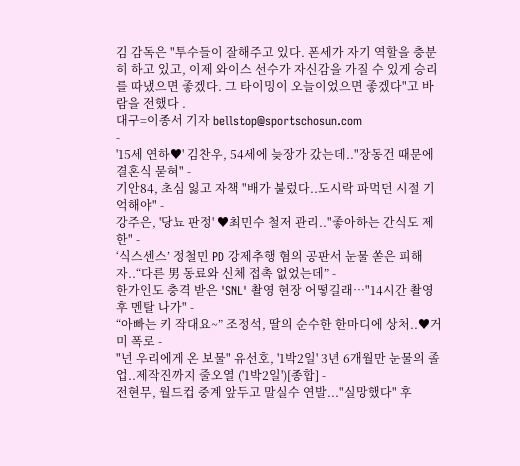김 감독은 "투수들이 잘해주고 있다. 폰세가 자기 역할을 충분히 하고 있고, 이제 와이스 선수가 자신감을 가질 수 있게 승리를 따냈으면 좋겠다. 그 타이밍이 오늘이었으면 좋겠다"고 바람을 전했다 .
대구=이종서 기자 bellstop@sportschosun.com
-
'15세 연하♥' 김찬우, 54세에 늦장가 갔는데.."장동건 때문에 결혼식 묻혀" -
기안84, 초심 잃고 자책 "배가 불렀다..도시락 파먹던 시절 기억해야" -
강주은, '당뇨 판정' ♥최민수 철저 관리.."좋아하는 간식도 제한" -
‘식스센스’ 정철민 PD 강제추행 혐의 공판서 눈물 쏟은 피해자..“다른 男 동료와 신체 접촉 없었는데” -
한가인도 충격 받은 'SNL' 촬영 현장 어떻길래…"14시간 촬영 후 멘탈 나가" -
“아빠는 키 작대요~” 조정석, 딸의 순수한 한마디에 상처..♥거미 폭로 -
"넌 우리에게 온 보물" 유선호, '1박2일' 3년 6개월만 눈물의 졸업..제작진까지 줄오열 ('1박2일')[종합] -
전현무, 월드컵 중계 앞두고 말실수 연발..."실망했다" 후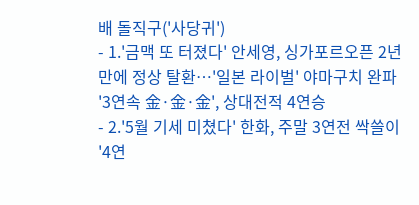배 돌직구('사당귀')
- 1.'금맥 또 터졌다' 안세영, 싱가포르오픈 2년만에 정상 탈환…'일본 라이벌' 야마구치 완파 '3연속 金·金·金', 상대전적 4연승
- 2.'5월 기세 미쳤다' 한화, 주말 3연전 싹쓸이 '4연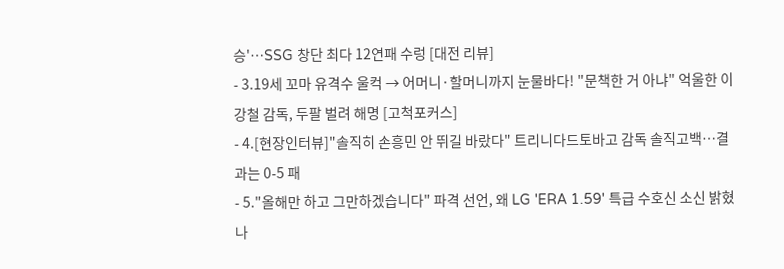승'…SSG 창단 최다 12연패 수렁 [대전 리뷰]
- 3.19세 꼬마 유격수 울컥 → 어머니·할머니까지 눈물바다! "문책한 거 아냐" 억울한 이강철 감독, 두팔 벌려 해명 [고척포커스]
- 4.[현장인터뷰]"솔직히 손흥민 안 뛰길 바랐다" 트리니다드토바고 감독 솔직고백…결과는 0-5 패
- 5."올해만 하고 그만하겠습니다" 파격 선언, 왜 LG 'ERA 1.59' 특급 수호신 소신 밝혔나